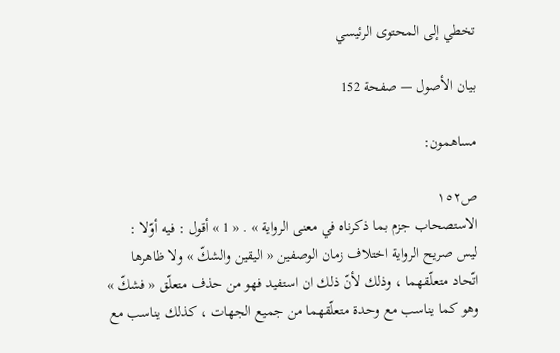تخطي إلى المحتوى الرئيسي

بيان الأصول — صفحة 152

مساهمون:

ص١٥٢
الاستصحاب جزم بما ذكرناه في معنى الرواية » . « 1 » أقول : فيه أوّلا : ليس صريح الرواية اختلاف زمان الوصفين « اليقين والشكّ » ولا ظاهرها اتّحاد متعلّقهما ، وذلك لأنّ ذلك ان استفيد فهو من حذف متعلّق « فشكّ » وهو كما يناسب مع وحدة متعلّقهما من جميع الجهات ، كذلك يناسب مع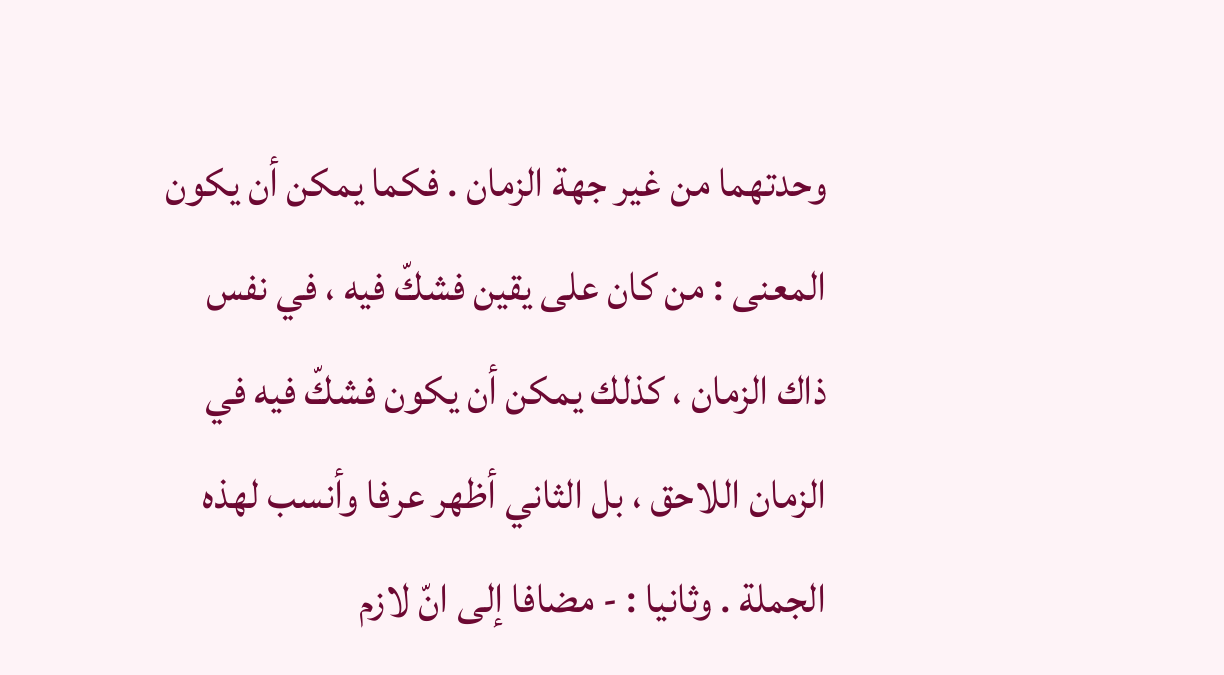وحدتهما من غير جهة الزمان . فكما يمكن أن يكون المعنى : من كان على يقين فشكّ فيه ، في نفس ذاك الزمان ، كذلك يمكن أن يكون فشكّ فيه في الزمان اللاحق ، بل الثاني أظهر عرفا وأنسب لهذه الجملة . وثانيا : - مضافا إلى انّ لازم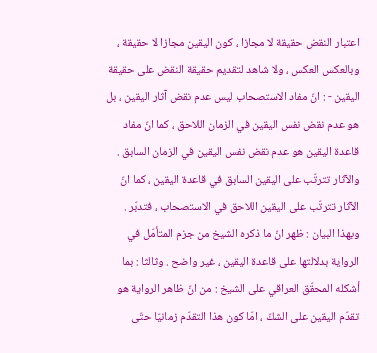اعتبار النقض حقيقة لا مجازا ، كون اليقين مجازا لا حقيقة ، وبالعكس العكس ، ولا شاهد لتقديم حقيقة النقض على حقيقة اليقين - : انّ مفاد الاستصحاب ليس عدم نقض آثار اليقين ، بل هو عدم نقض نفس اليقين في الزمان اللاحق ، كما انّ مفاد قاعدة اليقين هو عدم نقض نفس اليقين في الزمان السابق . والآثار تترتّب على اليقين السابق في قاعدة اليقين ، كما انّ الآثار تترتّب على اليقين اللاحق في الاستصحاب ، فتدبّر . وبهذا البيان : ظهر انّ ما ذكره الشيخ من جزم المتأمّل في الرواية بدلالتها على قاعدة اليقين ، غير واضح . وثالثا : بما أشكله المحقّق العراقي على الشيخ : من انّ ظاهر الرواية هو تقدّم اليقين على الشكّ ، امّا كون هذا التقدّم زمانيّا حتّى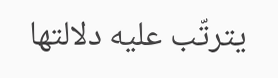يترتّب عليه دلالتها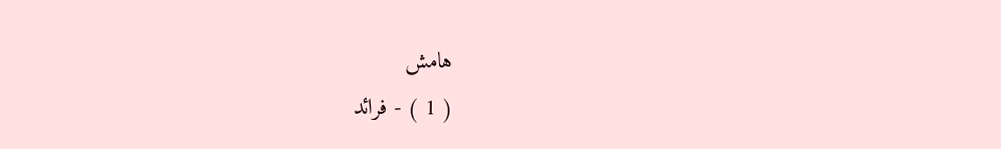هامش
( 1 ) - فرائد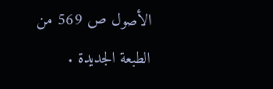الأصول ص 569 من الطبعة الجديدة .